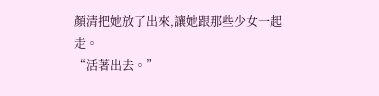顏清把她放了出來,讓她跟那些少女一起走。
“活著出去。”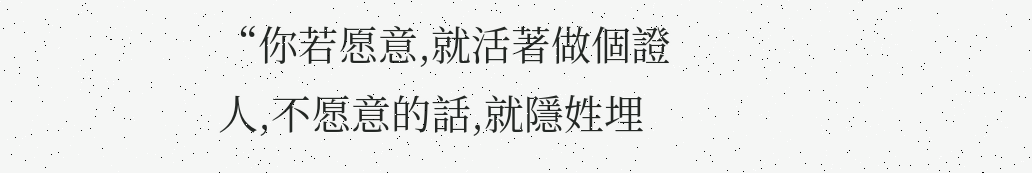“你若愿意,就活著做個證人,不愿意的話,就隱姓埋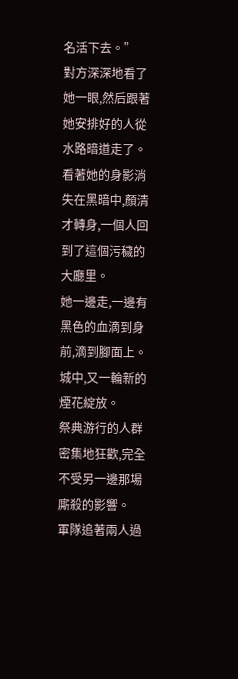名活下去。”
對方深深地看了她一眼,然后跟著她安排好的人從水路暗道走了。
看著她的身影消失在黑暗中,顏清才轉身,一個人回到了這個污穢的大廳里。
她一邊走,一邊有黑色的血滴到身前,滴到腳面上。
城中,又一輪新的煙花綻放。
祭典游行的人群密集地狂歡,完全不受另一邊那場廝殺的影響。
軍隊追著兩人過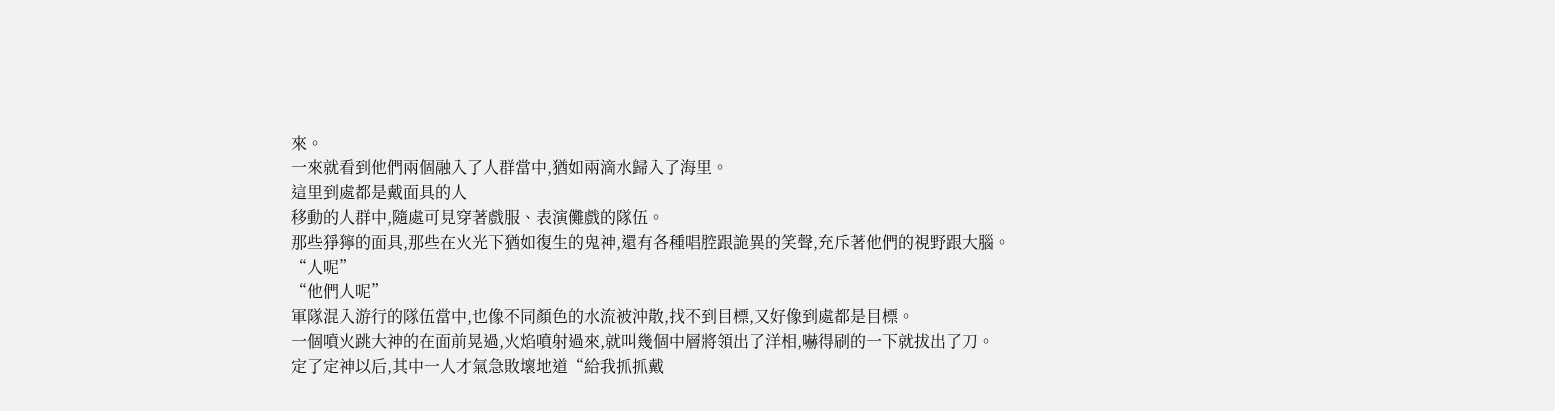來。
一來就看到他們兩個融入了人群當中,猶如兩滴水歸入了海里。
這里到處都是戴面具的人
移動的人群中,隨處可見穿著戲服、表演儺戲的隊伍。
那些猙獰的面具,那些在火光下猶如復生的鬼神,還有各種唱腔跟詭異的笑聲,充斥著他們的視野跟大腦。
“人呢”
“他們人呢”
軍隊混入游行的隊伍當中,也像不同顏色的水流被沖散,找不到目標,又好像到處都是目標。
一個噴火跳大神的在面前晃過,火焰噴射過來,就叫幾個中層將領出了洋相,嚇得刷的一下就拔出了刀。
定了定神以后,其中一人才氣急敗壞地道“給我抓抓戴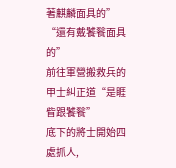著麒麟面具的”
“還有戴饕餮面具的”
前往軍營搬救兵的甲士糾正道“是睚眥跟饕餮”
底下的將士開始四處抓人,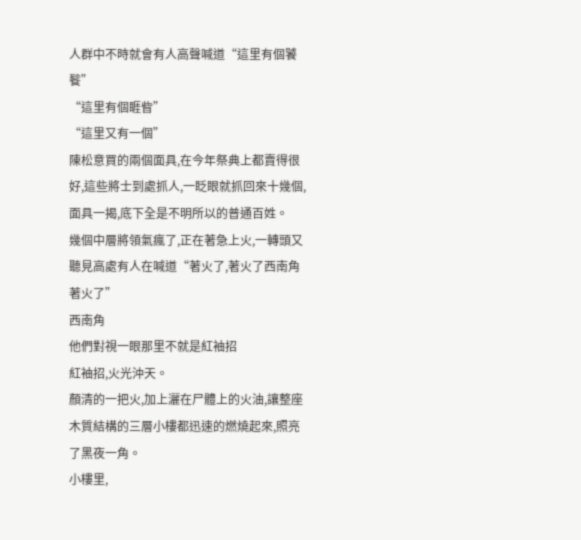人群中不時就會有人高聲喊道“這里有個饕餮”
“這里有個睚眥”
“這里又有一個”
陳松意買的兩個面具,在今年祭典上都賣得很好,這些將士到處抓人,一眨眼就抓回來十幾個,面具一揭,底下全是不明所以的普通百姓。
幾個中層將領氣瘋了,正在著急上火,一轉頭又聽見高處有人在喊道“著火了,著火了西南角著火了”
西南角
他們對視一眼那里不就是紅袖招
紅袖招,火光沖天。
顏清的一把火,加上灑在尸體上的火油,讓整座木質結構的三層小樓都迅速的燃燒起來,照亮了黑夜一角。
小樓里,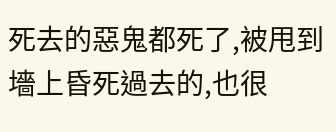死去的惡鬼都死了,被甩到墻上昏死過去的,也很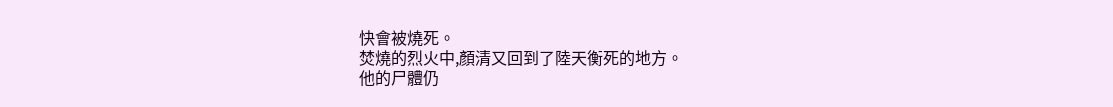快會被燒死。
焚燒的烈火中,顏清又回到了陸天衡死的地方。
他的尸體仍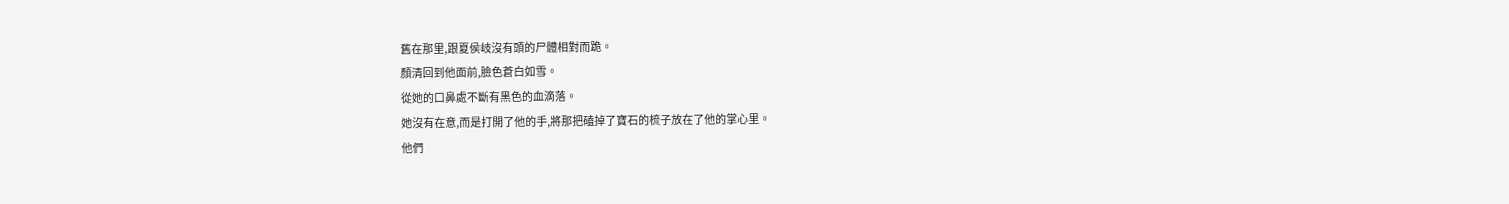舊在那里,跟夏侯岐沒有頭的尸體相對而跪。
顏清回到他面前,臉色蒼白如雪。
從她的口鼻處不斷有黑色的血滴落。
她沒有在意,而是打開了他的手,將那把磕掉了寶石的梳子放在了他的掌心里。
他們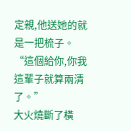定親,他送她的就是一把梳子。
“這個給你,你我這輩子就算兩清了。”
大火燒斷了橫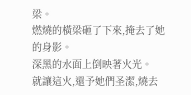梁。
燃燒的橫梁砸了下來,掩去了她的身影。
深黑的水面上倒映著火光。
就讓這火,還予她們圣潔,燒去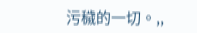污穢的一切。,,